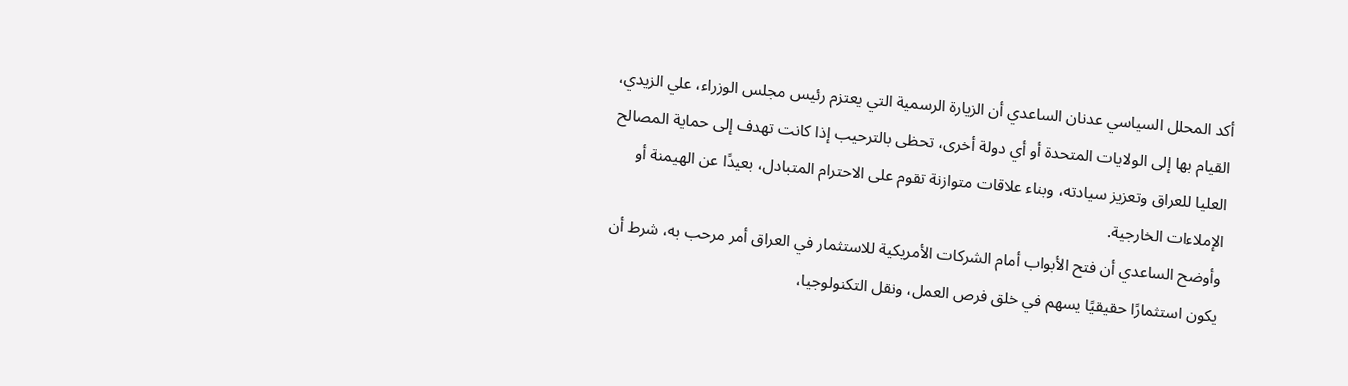أكد المحلل السياسي عدنان الساعدي أن الزيارة الرسمية التي يعتزم رئيس مجلس الوزراء، علي الزيدي، القيام بها إلى الولايات المتحدة أو أي دولة أخرى، تحظى بالترحيب إذا كانت تهدف إلى حماية المصالح العليا للعراق وتعزيز سيادته، وبناء علاقات متوازنة تقوم على الاحترام المتبادل، بعيدًا عن الهيمنة أو الإملاءات الخارجية.
وأوضح الساعدي أن فتح الأبواب أمام الشركات الأمريكية للاستثمار في العراق أمر مرحب به، شرط أن يكون استثمارًا حقيقيًا يسهم في خلق فرص العمل، ونقل التكنولوجيا،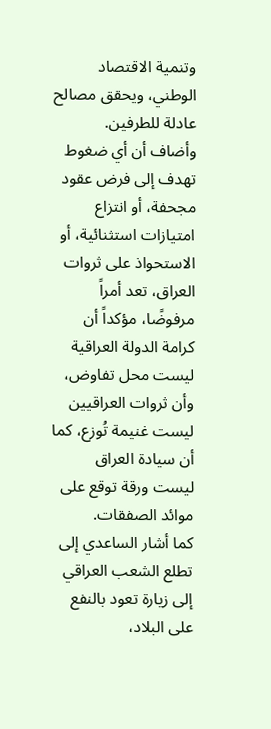وتنمية الاقتصاد الوطني، ويحقق مصالح عادلة للطرفين.
وأضاف أن أي ضغوط تهدف إلى فرض عقود مجحفة، أو انتزاع امتيازات استثنائية، أو الاستحواذ على ثروات العراق، تعد أمراً مرفوضًا، مؤكداً أن كرامة الدولة العراقية ليست محل تفاوض، وأن ثروات العراقيين ليست غنيمة تُوزع، كما أن سيادة العراق ليست ورقة توقع على موائد الصفقات.
كما أشار الساعدي إلى تطلع الشعب العراقي إلى زيارة تعود بالنفع على البلاد،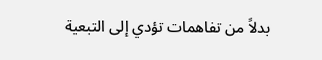بدلاً من تفاهمات تؤدي إلى التبعية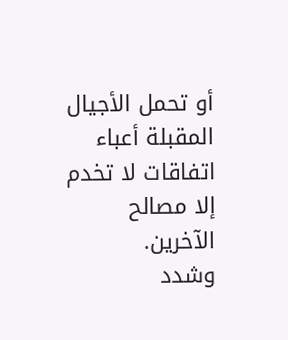أو تحمل الأجيال المقبلة أعباء اتفاقات لا تخدم إلا مصالح الآخرين.
وشدد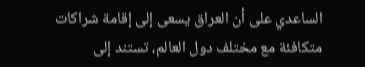الساعدي على أن العراق يسعى إلى إقامة شراكات متكافئة مع مختلف دول العالم، تستند إلى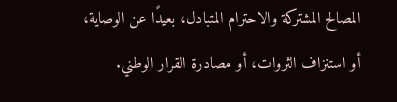المصالح المشتركة والاحترام المتبادل، بعيدًا عن الوصاية، أو استنزاف الثروات، أو مصادرة القرار الوطني.